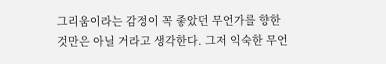그리움이라는 감정이 꼭 좋았던 무언가를 향한 것만은 아닐 거라고 생각한다. 그저 익숙한 무언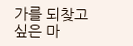가를 되찾고 싶은 마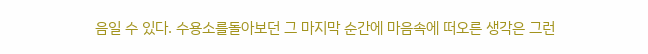음일 수 있다. 수용소를돌아보던 그 마지막 순간에 마음속에 떠오른 생각은 그런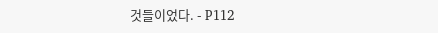것들이었다. - P112